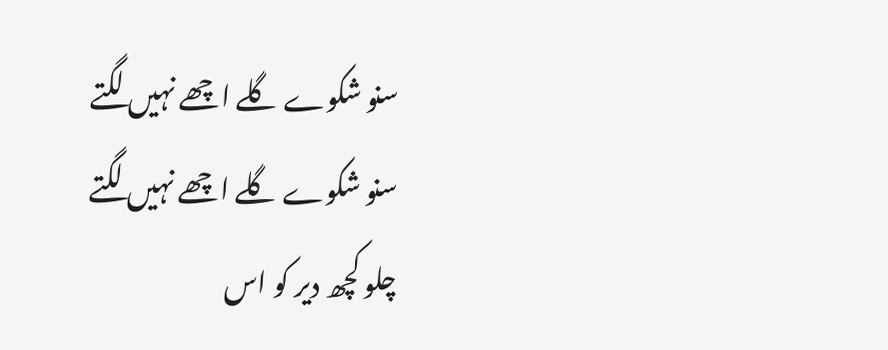سنو شکوے گلے اچھے نہیں لگتے
سنو شکوے گلے اچھے نہیں لگتے
چلو کچھ دیر کو اس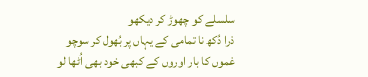سلسلے کو چھوڑ کر دیکھو
ذرا دُکھ نا تمامی کے یہاں پر بُھول کر سوچو
غموں کا بار اوروں کے کبھی خود بھی اُٹھا لو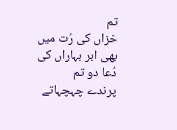تم
خزاں کی رُت میں بھی ابر بہاراں کی دُعا دو تم
پرندے چہچہاتے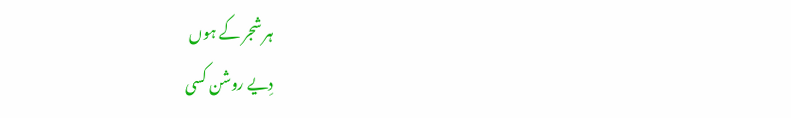ہر شجر کے ہوں
دِیے روشن کسی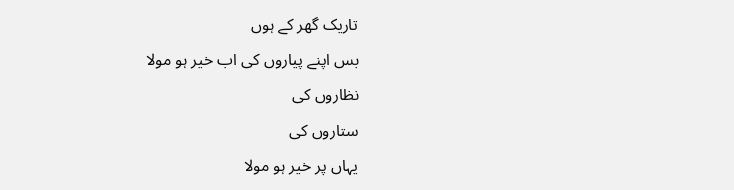تاریک گھر کے ہوں
بس اپنے پیاروں کی اب خیر ہو مولا
نظاروں کی
ستاروں کی
یہاں پر خیر ہو مولا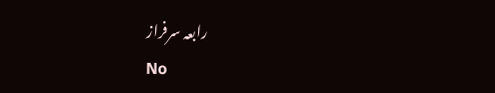رابعہ سرفراز
No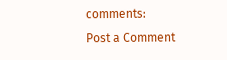comments:
Post a Comment